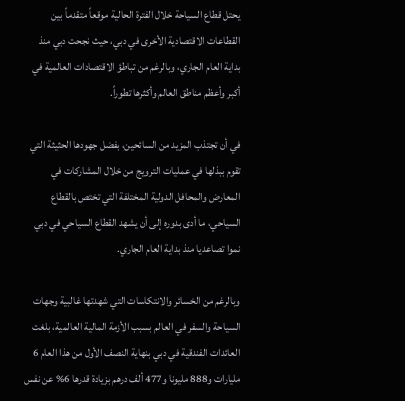يحتل قطاع السياحة خلال الفترة الحالية موقعاً متقدماً بين القطاعات الاقتصادية الأخرى في دبي، حيث نجحت دبي منذ بداية العام الجاري، وبالرغم من تباطؤ الاقتصادات العالمية في أكبر وأعظم مناطق العالم وأكثرها تطوراً.

في أن تجتذب المزيد من السائحين، بفضل جهودها الحثيثة التي تقوم ببذلها في عمليات الترويج من خلال المشاركات في المعارض والمحافل الدولية المختلفة التي تختص بالقطاع السياحي، ما أدى بدوره إلى أن يشهد القطاع السياحي في دبي نموا تصاعديا منذ بداية العام الجاري.

وبالرغم من الخسائر والانتكاسات التي شهدتها غالبية وجهات السياحة والسفر في العالم بسبب الأزمة المالية العالمية، بلغت العائدات الفندقية في دبي بنهاية النصف الأول من هذا العام 6 مليارات و888 مليونا و477 ألف درهم بزيادة قدرها 6% عن نفس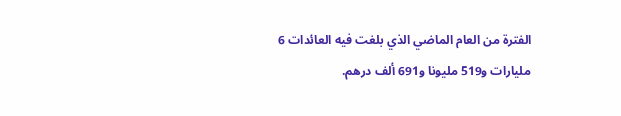الفترة من العام الماضي الذي بلغت فيه العائدات 6 مليارات و519 مليونا و691 ألف درهم.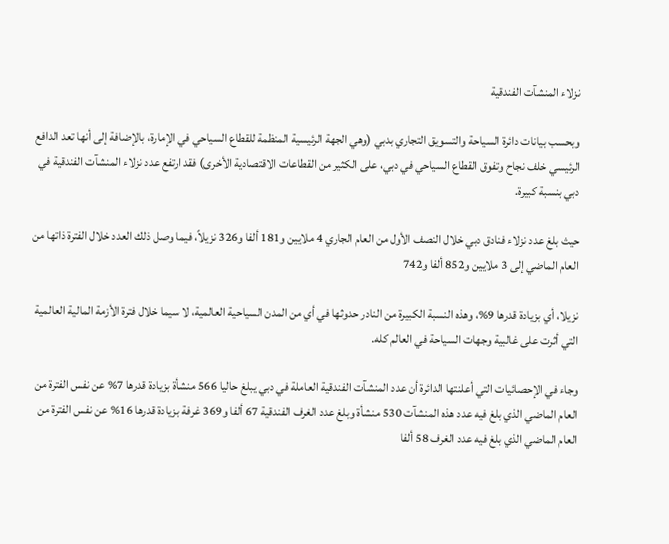نزلاء المنشآت الفندقية

وبحسب بيانات دائرة السياحة والتسويق التجاري بدبي (وهي الجهة الرئيسية المنظمة للقطاع السياحي في الإمارة، بالإضافة إلى أنها تعد الدافع الرئيسي خلف نجاح وتفوق القطاع السياحي في دبي، على الكثير من القطاعات الاقتصادية الأخرى) فقد ارتفع عدد نزلاء المنشآت الفندقية في دبي بنسبة كبيرة.

حيث بلغ عدد نزلاء فنادق دبي خلال النصف الأول من العام الجاري 4 ملايين و181 ألفا و326 نزيلاً، فيما وصل ذلك العدد خلال الفترة ذاتها من العام الماضي إلى 3 ملايين و852 ألفا و742

نزيلا، أي بزيادة قدرها 9%، وهذه النسبة الكبيرة من النادر حدوثها في أي من المدن السياحية العالمية، لا سيما خلال فترة الأزمة المالية العالمية التي أثرت على غالبية وجهات السياحة في العالم كله.

وجاء في الإحصائيات التي أعلنتها الدائرة أن عدد المنشآت الفندقية العاملة في دبي يبلغ حاليا 566 منشأة بزيادة قدرها 7% عن نفس الفترة من العام الماضي الذي بلغ فيه عدد هذه المنشآت 530 منشأة وبلغ عدد الغرف الفندقية 67 ألفا و369 غرفة بزيادة قدرها 16% عن نفس الفترة من العام الماضي الذي بلغ فيه عدد الغرف 58 ألفا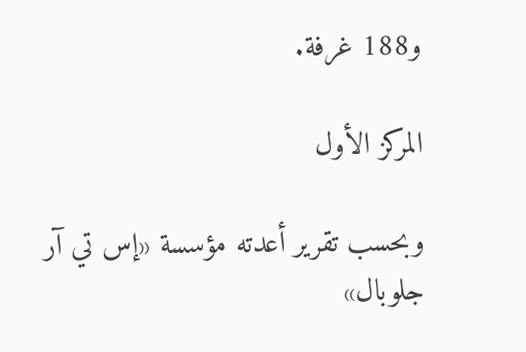و188 غرفة.

المركز الأول

وبحسب تقرير أعدته مؤسسة «إس تي آر جلوبال»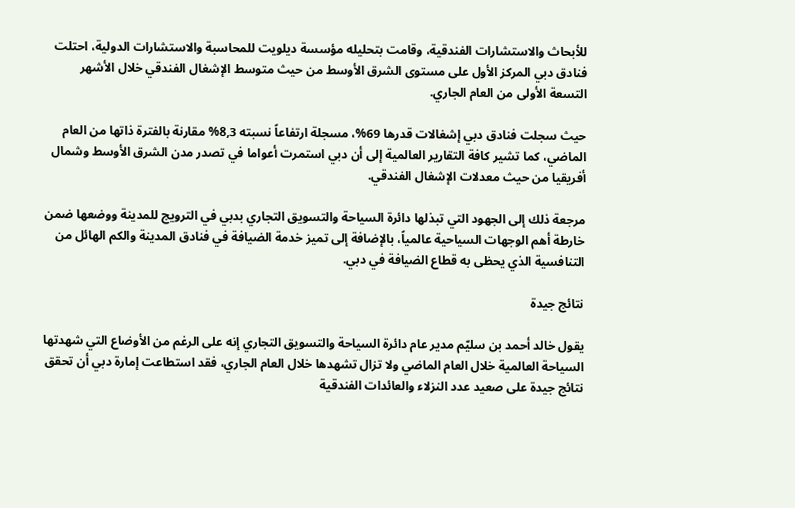للأبحاث والاستشارات الفندقية، وقامت بتحليله مؤسسة ديلويت للمحاسبة والاستشارات الدولية، احتلت فنادق دبي المركز الأول على مستوى الشرق الأوسط من حيث متوسط الإشغال الفندقي خلال الأشهر التسعة الأولى من العام الجاري.

حيث سجلت فنادق دبي إشغالات قدرها 69%، مسجلة ارتفاعاً نسبته 8,3% مقارنة بالفترة ذاتها من العام الماضي، كما تشير كافة التقارير العالمية إلى أن دبي استمرت أعواما في تصدر مدن الشرق الأوسط وشمال أفريقيا من حيث معدلات الإشغال الفندقي.

مرجعة ذلك إلى الجهود التي تبذلها دائرة السياحة والتسويق التجاري بدبي في الترويج للمدينة ووضعها ضمن خارطة أهم الوجهات السياحية عالمياً، بالإضافة إلى تميز خدمة الضيافة في فنادق المدينة والكم الهائل من التنافسية الذي يحظى به قطاع الضيافة في دبي.

نتائج جيدة

يقول خالد أحمد بن سليّم مدير عام دائرة السياحة والتسويق التجاري إنه على الرغم من الأوضاع التي شهدتها السياحة العالمية خلال العام الماضي ولا تزال تشهدها خلال العام الجاري، فقد استطاعت إمارة دبي أن تحقق نتائج جيدة على صعيد عدد النزلاء والعائدات الفندقية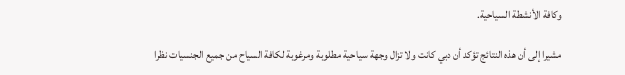وكافة الأنشطة السياحية.

مشيرا إلى أن هذه النتائج تؤكد أن دبي كانت ولا تزال وجهة سياحية مطلوبة ومرغوبة لكافة السياح من جميع الجنسيات نظرا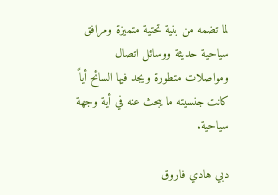لما تضمه من بنية تحتية متميزة ومرافق سياحية حديثة ووسائل اتصال ومواصلات متطورة ويجد فيها السائح أياً كانت جنسيته ما يبحث عنه في أية وجهة سياحية.

دبي هادي فاروق